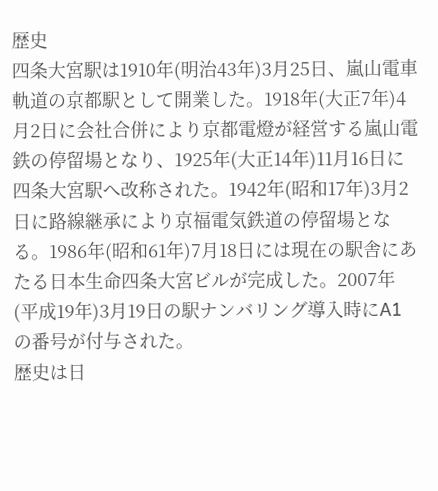歴史
四条大宮駅は1910年(明治43年)3月25日、嵐山電車軌道の京都駅として開業した。1918年(大正7年)4月2日に会社合併により京都電燈が経営する嵐山電鉄の停留場となり、1925年(大正14年)11月16日に四条大宮駅へ改称された。1942年(昭和17年)3月2日に路線継承により京福電気鉄道の停留場となる。1986年(昭和61年)7月18日には現在の駅舎にあたる日本生命四条大宮ビルが完成した。2007年(平成19年)3月19日の駅ナンバリング導入時にA1の番号が付与された。
歴史は日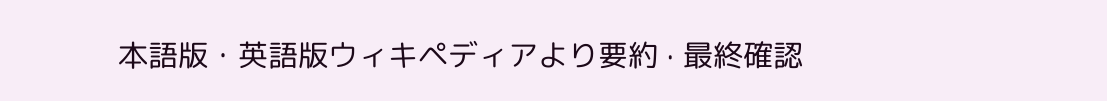本語版・英語版ウィキペディアより要約 · 最終確認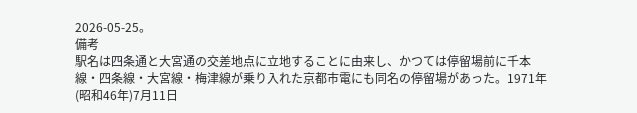2026-05-25。
備考
駅名は四条通と大宮通の交差地点に立地することに由来し、かつては停留場前に千本線・四条線・大宮線・梅津線が乗り入れた京都市電にも同名の停留場があった。1971年(昭和46年)7月11日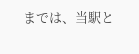までは、当駅と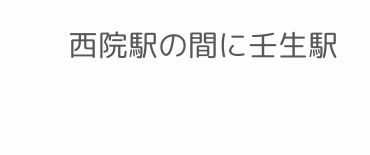西院駅の間に壬生駅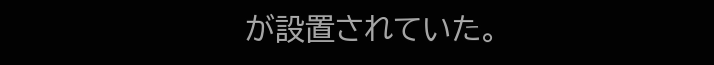が設置されていた。